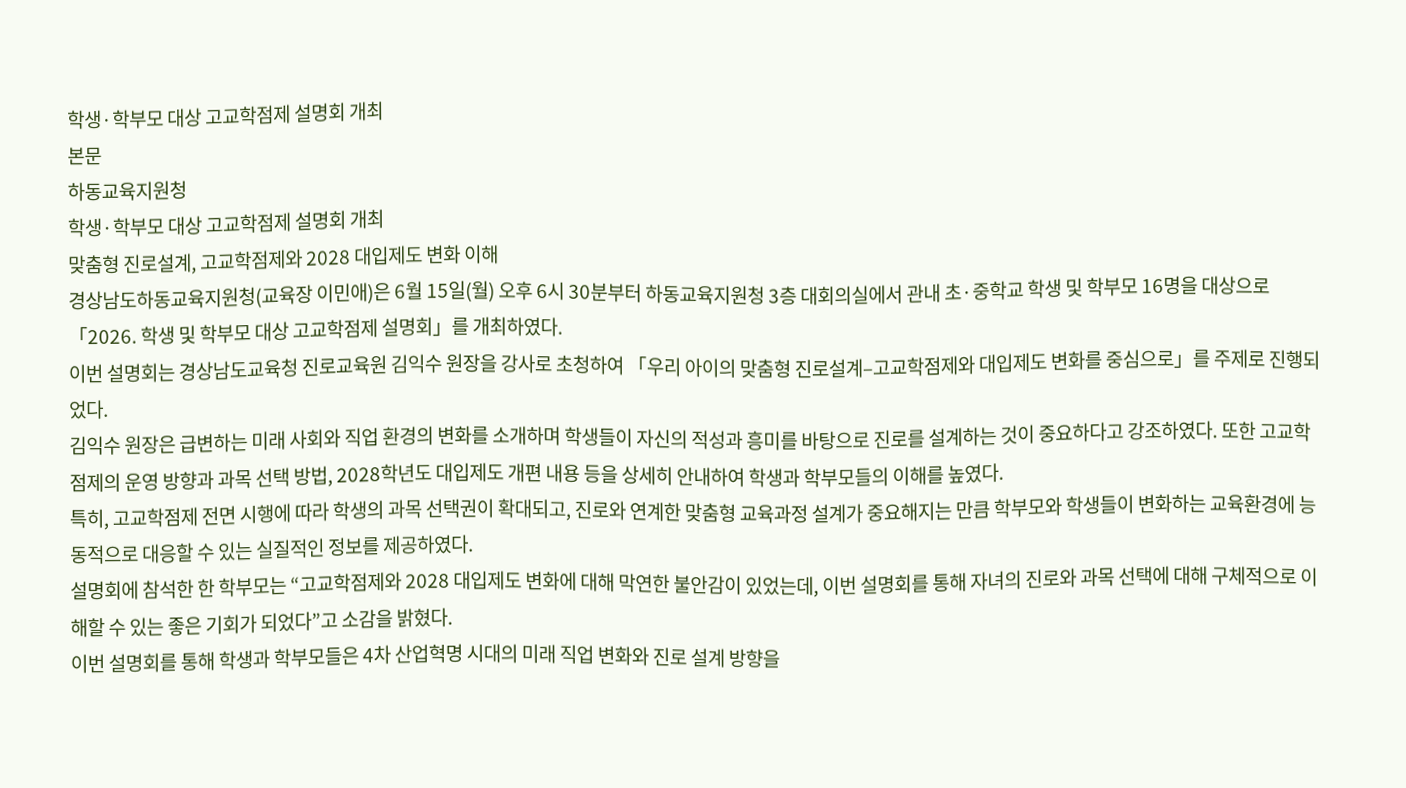학생·학부모 대상 고교학점제 설명회 개최
본문
하동교육지원청
학생·학부모 대상 고교학점제 설명회 개최
맞춤형 진로설계, 고교학점제와 2028 대입제도 변화 이해
경상남도하동교육지원청(교육장 이민애)은 6월 15일(월) 오후 6시 30분부터 하동교육지원청 3층 대회의실에서 관내 초·중학교 학생 및 학부모 16명을 대상으로 「2026. 학생 및 학부모 대상 고교학점제 설명회」를 개최하였다.
이번 설명회는 경상남도교육청 진로교육원 김익수 원장을 강사로 초청하여 「우리 아이의 맞춤형 진로설계–고교학점제와 대입제도 변화를 중심으로」를 주제로 진행되었다.
김익수 원장은 급변하는 미래 사회와 직업 환경의 변화를 소개하며 학생들이 자신의 적성과 흥미를 바탕으로 진로를 설계하는 것이 중요하다고 강조하였다. 또한 고교학점제의 운영 방향과 과목 선택 방법, 2028학년도 대입제도 개편 내용 등을 상세히 안내하여 학생과 학부모들의 이해를 높였다.
특히, 고교학점제 전면 시행에 따라 학생의 과목 선택권이 확대되고, 진로와 연계한 맞춤형 교육과정 설계가 중요해지는 만큼 학부모와 학생들이 변화하는 교육환경에 능동적으로 대응할 수 있는 실질적인 정보를 제공하였다.
설명회에 참석한 한 학부모는 “고교학점제와 2028 대입제도 변화에 대해 막연한 불안감이 있었는데, 이번 설명회를 통해 자녀의 진로와 과목 선택에 대해 구체적으로 이해할 수 있는 좋은 기회가 되었다”고 소감을 밝혔다.
이번 설명회를 통해 학생과 학부모들은 4차 산업혁명 시대의 미래 직업 변화와 진로 설계 방향을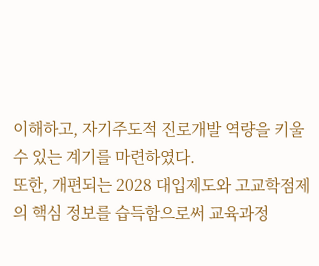이해하고, 자기주도적 진로개발 역량을 키울 수 있는 계기를 마련하였다.
또한, 개편되는 2028 대입제도와 고교학점제의 핵심 정보를 습득함으로써 교육과정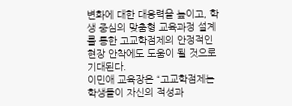변화에 대한 대응력을 높이고, 학생 중심의 맞춤형 교육과정 설계를 통한 고교학점제의 안정적인 현장 안착에도 도움이 될 것으로 기대된다.
이민애 교육장은 “고교학점제는 학생들이 자신의 적성과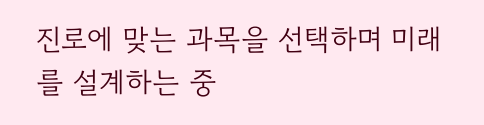진로에 맞는 과목을 선택하며 미래를 설계하는 중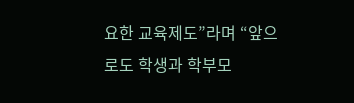요한 교육제도”라며 “앞으로도 학생과 학부모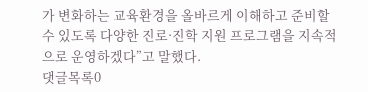가 변화하는 교육환경을 올바르게 이해하고 준비할 수 있도록 다양한 진로·진학 지원 프로그램을 지속적으로 운영하겠다”고 말했다.
댓글목록0